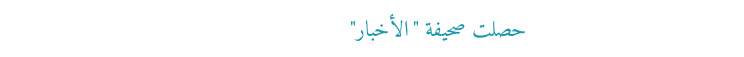حصلت صحيفة "الأخبار"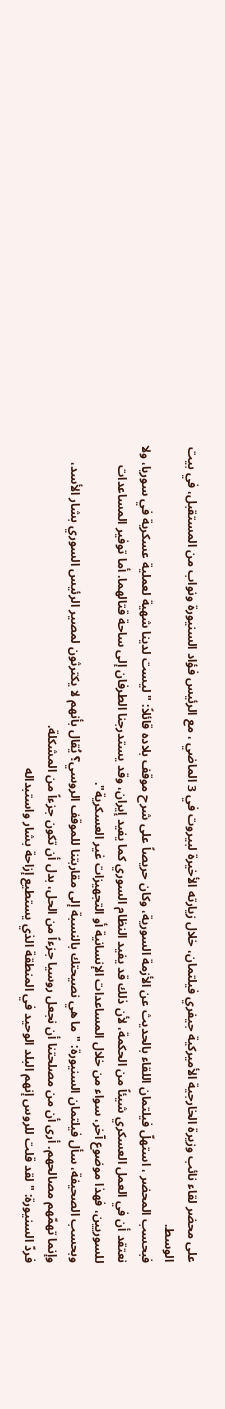على محضر لقاء نائب وزيرة الخارجية الأميركية جيفري فيلتمان، خلال زيارته الأخيرة لبيروت في 3 الماضي ، مع الرئيس فؤاد السنيورة ونواب من المستقبل، في بيت الوسط.
فبحسب المحضر ، استهلّ فيلتمان اللقاء بالحديث عن الأزمة السورية، وكان حريصاً على شرح موقف بلاده قائلاً: "ليست لدينا شهية لعملية عسكرية في سوريا، ولا نعتقد أن في العمل العسكري شيئاً من الحكمة، لأن ذلك قد يفيد النظام السوري كما يفيد إيران، وقد يستدرجنا الطرفان إلى ساحة قتالهما. أما توفير المساعدات للسوريين، فهذا موضوع آخر، سواء من خلال المساعدات الإنسانية أو التجهيزات غير العسكرية".
وبحسب الصحيفة، سأل فيلتمان السنيورة: "ما هي نصيحتك بالنسبة إلى مقاربتنا للموقف الروسي؟ يُقال بأنهم لا يكترثون لمصير الرئيس السوري بشار الأسد، وإنما تهمّهم مصالحهم. أرى أن من مصلحتنا أن نجعل روسيا جزءاً من الحل، بدل أن تكون جزءاً من المشكلة.
فردّ السنيورة: "لقد قلت للروس إنهم البلد الوحيد في المنطقة الذي يستطيع إزاحة بشار واستبداله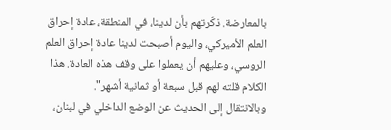بالمعارضة. ذكّرتهم بأن لدينا، في المنطقة، عادة إحراق العلم الأميركي، واليوم أصبحت لدينا عادة إحراق العلم الروسي، وعليهم أن يعملوا على وقف هذه العادة. هذا الكلام قلته لهم قبل سبعة أو ثمانية أشهر".
وبالانتقال إلى الحديث عن الوضع الداخلي في لبنان،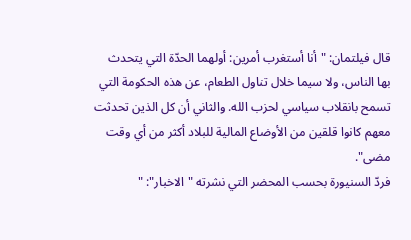قال فيلتمان: "أنا أستغرب أمرين: أولهما الحدّة التي يتحدث بها الناس، ولا سيما خلال تناول الطعام، عن هذه الحكومة التي تسمح بانقلاب سياسي لحزب الله. والثاني أن كل الذين تحدثت معهم كانوا قلقين من الأوضاع المالية للبلاد أكثر من أي وقت مضى".
فردّ السنيورة بحسب المحضر التي نشرته "الاخبار": "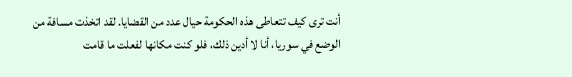أنت ترى كيف تتعاطى هذه الحكومة حيال عدد من القضايا. لقد اتخذت مسافة من الوضع في سوريا، أنا لا أدين ذلك، فلو كنت مكانها لفعلت ما قامت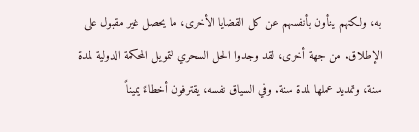به، ولكنهم ينأون بأنفسهم عن كل القضايا الأخرى، ما يحصل غير مقبول على الإطلاق. من جهة أخرى، لقد وجدوا الحل السحري لتمويل المحكمة الدولية لمدة سنة، وتمديد عملها لمدة سنة. وفي السياق نفسه، يقترفون أخطاءً يميناً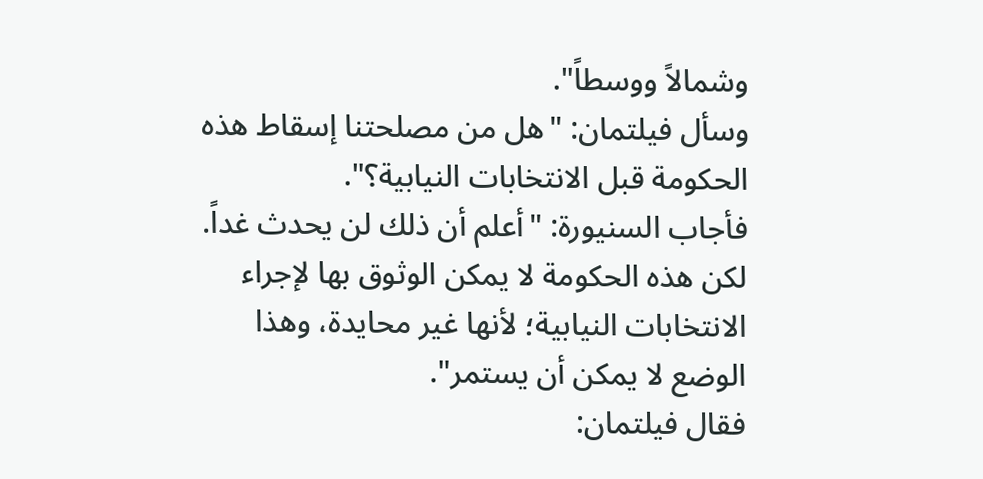وشمالاً ووسطاً".
وسأل فيلتمان: "هل من مصلحتنا إسقاط هذه الحكومة قبل الانتخابات النيابية؟".
فأجاب السنيورة: "أعلم أن ذلك لن يحدث غداً. لكن هذه الحكومة لا يمكن الوثوق بها لإجراء الانتخابات النيابية؛ لأنها غير محايدة، وهذا الوضع لا يمكن أن يستمر".
فقال فيلتمان: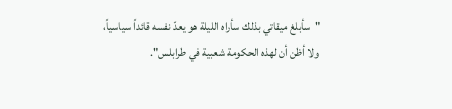"سأبلغ ميقاتي بذلك سأراه الليلة هو يعدّ نفسه قائداً سياسياً، ولا أظن أن لهذه الحكومة شعبية في طرابلس".